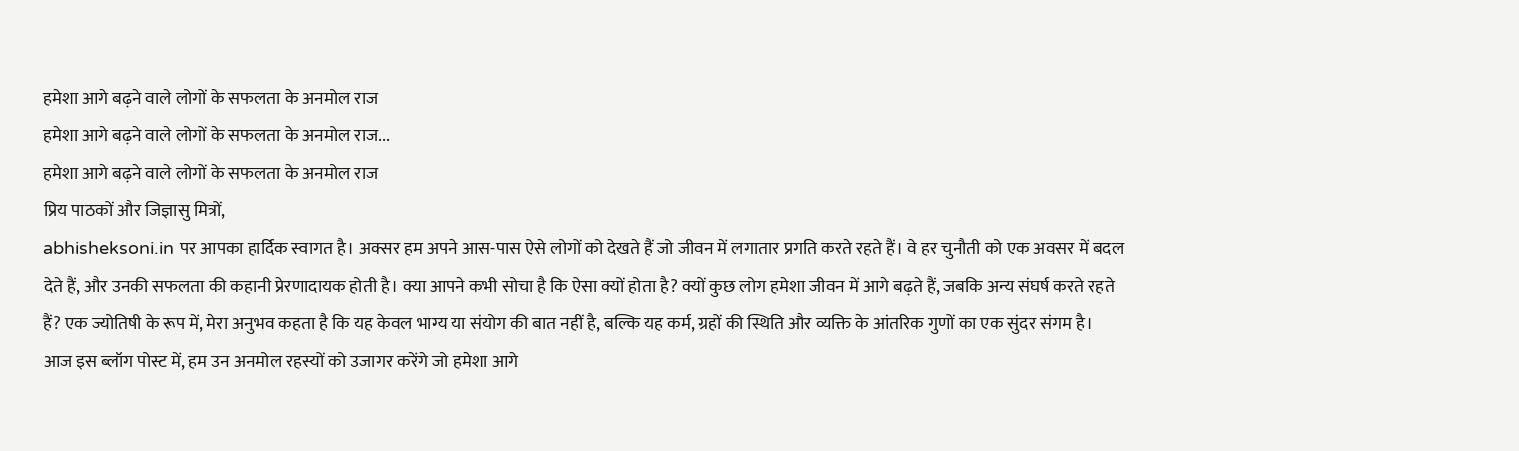हमेशा आगे बढ़ने वाले लोगों के सफलता के अनमोल राज
हमेशा आगे बढ़ने वाले लोगों के सफलता के अनमोल राज...
हमेशा आगे बढ़ने वाले लोगों के सफलता के अनमोल राज
प्रिय पाठकों और जिज्ञासु मित्रों,
abhisheksoni.in पर आपका हार्दिक स्वागत है। अक्सर हम अपने आस-पास ऐसे लोगों को देखते हैं जो जीवन में लगातार प्रगति करते रहते हैं। वे हर चुनौती को एक अवसर में बदल देते हैं, और उनकी सफलता की कहानी प्रेरणादायक होती है। क्या आपने कभी सोचा है कि ऐसा क्यों होता है? क्यों कुछ लोग हमेशा जीवन में आगे बढ़ते हैं, जबकि अन्य संघर्ष करते रहते हैं? एक ज्योतिषी के रूप में, मेरा अनुभव कहता है कि यह केवल भाग्य या संयोग की बात नहीं है, बल्कि यह कर्म, ग्रहों की स्थिति और व्यक्ति के आंतरिक गुणों का एक सुंदर संगम है।
आज इस ब्लॉग पोस्ट में, हम उन अनमोल रहस्यों को उजागर करेंगे जो हमेशा आगे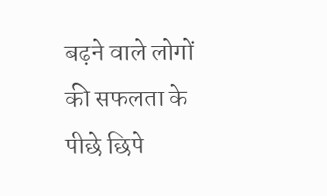बढ़ने वाले लोगों की सफलता के पीछे छिपे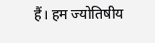हैं। हम ज्योतिषीय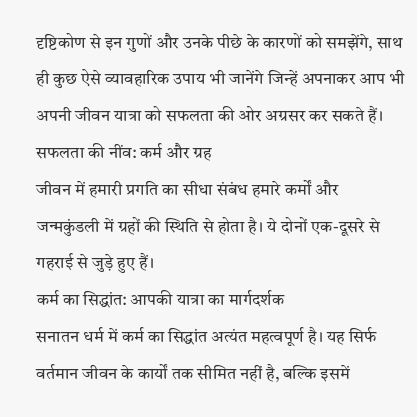दृष्टिकोण से इन गुणों और उनके पीछे के कारणों को समझेंगे, साथ ही कुछ ऐसे व्यावहारिक उपाय भी जानेंगे जिन्हें अपनाकर आप भी अपनी जीवन यात्रा को सफलता की ओर अग्रसर कर सकते हैं।
सफलता की नींव: कर्म और ग्रह
जीवन में हमारी प्रगति का सीधा संबंध हमारे कर्मों और जन्मकुंडली में ग्रहों की स्थिति से होता है। ये दोनों एक-दूसरे से गहराई से जुड़े हुए हैं।
कर्म का सिद्धांत: आपकी यात्रा का मार्गदर्शक
सनातन धर्म में कर्म का सिद्धांत अत्यंत महत्वपूर्ण है। यह सिर्फ वर्तमान जीवन के कार्यों तक सीमित नहीं है, बल्कि इसमें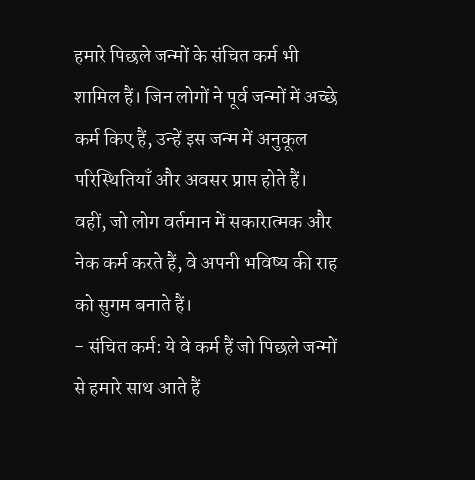हमारे पिछले जन्मों के संचित कर्म भी शामिल हैं। जिन लोगों ने पूर्व जन्मों में अच्छे कर्म किए हैं, उन्हें इस जन्म में अनुकूल परिस्थितियाँ और अवसर प्राप्त होते हैं। वहीं, जो लोग वर्तमान में सकारात्मक और नेक कर्म करते हैं, वे अपनी भविष्य की राह को सुगम बनाते हैं।
- संचित कर्म: ये वे कर्म हैं जो पिछले जन्मों से हमारे साथ आते हैं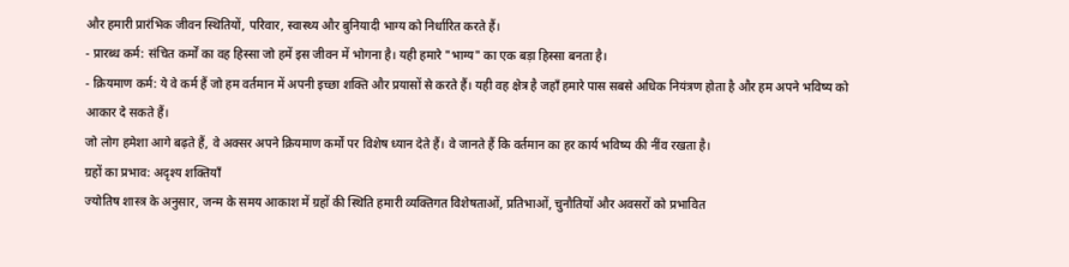और हमारी प्रारंभिक जीवन स्थितियों, परिवार, स्वास्थ्य और बुनियादी भाग्य को निर्धारित करते हैं।
- प्रारब्ध कर्म: संचित कर्मों का वह हिस्सा जो हमें इस जीवन में भोगना है। यही हमारे "भाग्य" का एक बड़ा हिस्सा बनता है।
- क्रियमाण कर्म: ये वे कर्म हैं जो हम वर्तमान में अपनी इच्छा शक्ति और प्रयासों से करते हैं। यही वह क्षेत्र है जहाँ हमारे पास सबसे अधिक नियंत्रण होता है और हम अपने भविष्य को आकार दे सकते हैं।
जो लोग हमेशा आगे बढ़ते हैं, वे अक्सर अपने क्रियमाण कर्मों पर विशेष ध्यान देते हैं। वे जानते हैं कि वर्तमान का हर कार्य भविष्य की नींव रखता है।
ग्रहों का प्रभाव: अदृश्य शक्तियाँ
ज्योतिष शास्त्र के अनुसार, जन्म के समय आकाश में ग्रहों की स्थिति हमारी व्यक्तिगत विशेषताओं, प्रतिभाओं, चुनौतियों और अवसरों को प्रभावित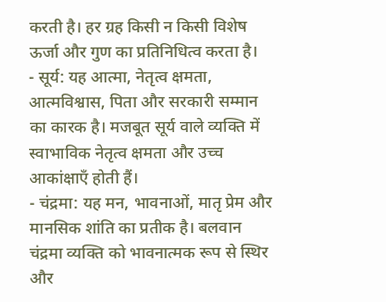करती है। हर ग्रह किसी न किसी विशेष ऊर्जा और गुण का प्रतिनिधित्व करता है।
- सूर्य: यह आत्मा, नेतृत्व क्षमता, आत्मविश्वास, पिता और सरकारी सम्मान का कारक है। मजबूत सूर्य वाले व्यक्ति में स्वाभाविक नेतृत्व क्षमता और उच्च आकांक्षाएँ होती हैं।
- चंद्रमा: यह मन, भावनाओं, मातृ प्रेम और मानसिक शांति का प्रतीक है। बलवान चंद्रमा व्यक्ति को भावनात्मक रूप से स्थिर और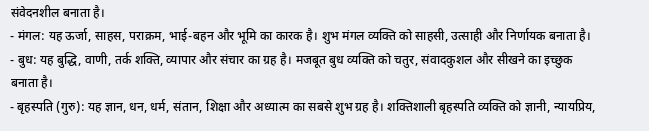संवेदनशील बनाता है।
- मंगल: यह ऊर्जा, साहस, पराक्रम, भाई-बहन और भूमि का कारक है। शुभ मंगल व्यक्ति को साहसी, उत्साही और निर्णायक बनाता है।
- बुध: यह बुद्धि, वाणी, तर्क शक्ति, व्यापार और संचार का ग्रह है। मजबूत बुध व्यक्ति को चतुर, संवादकुशल और सीखने का इच्छुक बनाता है।
- बृहस्पति (गुरु): यह ज्ञान, धन, धर्म, संतान, शिक्षा और अध्यात्म का सबसे शुभ ग्रह है। शक्तिशाली बृहस्पति व्यक्ति को ज्ञानी, न्यायप्रिय,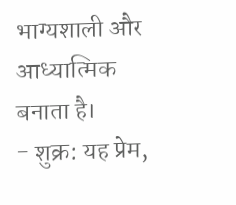भाग्यशाली और आध्यात्मिक बनाता है।
- शुक्र: यह प्रेम,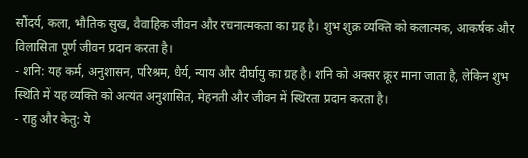सौंदर्य, कला, भौतिक सुख, वैवाहिक जीवन और रचनात्मकता का ग्रह है। शुभ शुक्र व्यक्ति को कलात्मक, आकर्षक और विलासिता पूर्ण जीवन प्रदान करता है।
- शनि: यह कर्म, अनुशासन, परिश्रम, धैर्य, न्याय और दीर्घायु का ग्रह है। शनि को अक्सर क्रूर माना जाता है, लेकिन शुभ स्थिति में यह व्यक्ति को अत्यंत अनुशासित, मेहनती और जीवन में स्थिरता प्रदान करता है।
- राहु और केतु: ये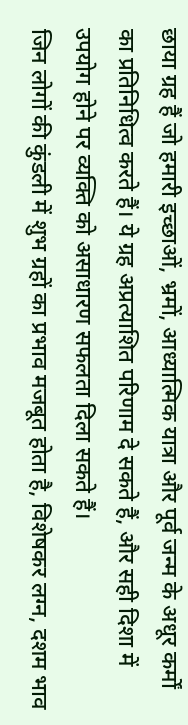छाया ग्रह हैं जो हमारी इच्छाओं, भ्रमों, आध्यात्मिक यात्रा और पूर्व जन्म के अधूर कर्मों का प्रतिनिधित्व करते हैं। ये ग्रह अप्रत्याशित परिणाम दे सकते हैं, और सही दिशा में उपयोग होने पर व्यक्ति को असाधारण सफलता दिला सकते हैं।
जिन लोगों की कुंडली में शुभ ग्रहों का प्रभाव मजबूत होता है, विशेषकर लग्न, दशम भाव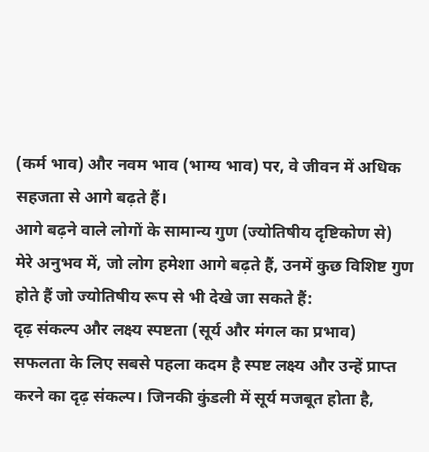(कर्म भाव) और नवम भाव (भाग्य भाव) पर, वे जीवन में अधिक सहजता से आगे बढ़ते हैं।
आगे बढ़ने वाले लोगों के सामान्य गुण (ज्योतिषीय दृष्टिकोण से)
मेरे अनुभव में, जो लोग हमेशा आगे बढ़ते हैं, उनमें कुछ विशिष्ट गुण होते हैं जो ज्योतिषीय रूप से भी देखे जा सकते हैं:
दृढ़ संकल्प और लक्ष्य स्पष्टता (सूर्य और मंगल का प्रभाव)
सफलता के लिए सबसे पहला कदम है स्पष्ट लक्ष्य और उन्हें प्राप्त करने का दृढ़ संकल्प। जिनकी कुंडली में सूर्य मजबूत होता है,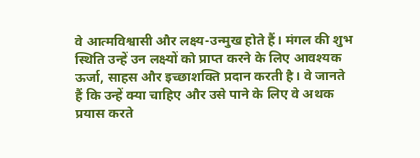वे आत्मविश्वासी और लक्ष्य-उन्मुख होते हैं। मंगल की शुभ स्थिति उन्हें उन लक्ष्यों को प्राप्त करने के लिए आवश्यक ऊर्जा, साहस और इच्छाशक्ति प्रदान करती है। वे जानते हैं कि उन्हें क्या चाहिए और उसे पाने के लिए वे अथक प्रयास करते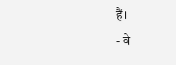हैं।
- वे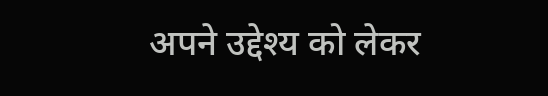अपने उद्देश्य को लेकर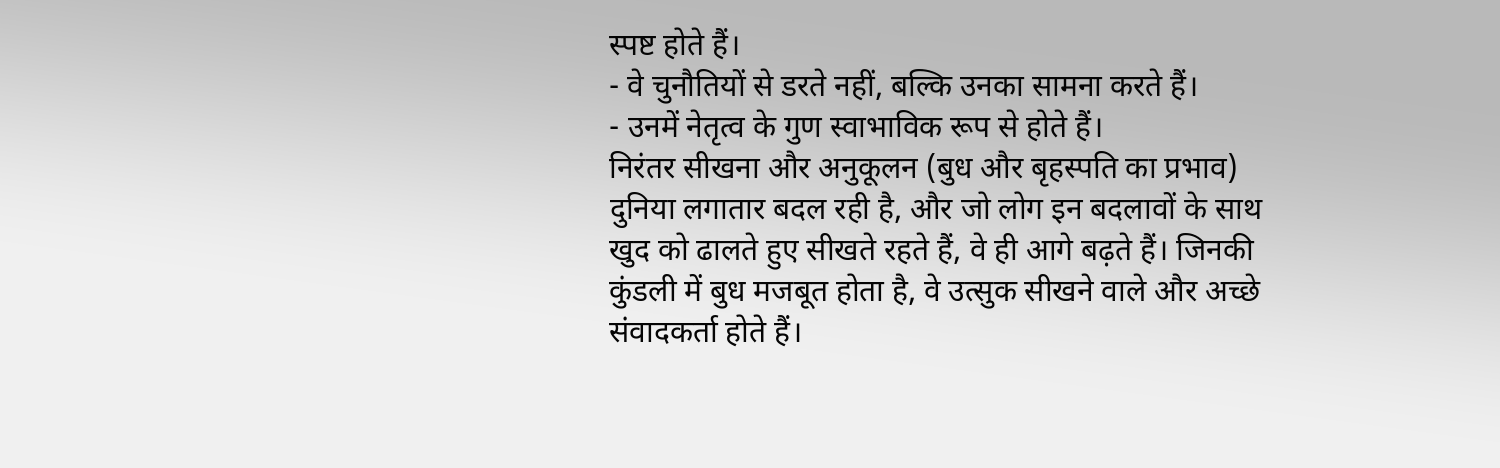स्पष्ट होते हैं।
- वे चुनौतियों से डरते नहीं, बल्कि उनका सामना करते हैं।
- उनमें नेतृत्व के गुण स्वाभाविक रूप से होते हैं।
निरंतर सीखना और अनुकूलन (बुध और बृहस्पति का प्रभाव)
दुनिया लगातार बदल रही है, और जो लोग इन बदलावों के साथ खुद को ढालते हुए सीखते रहते हैं, वे ही आगे बढ़ते हैं। जिनकी कुंडली में बुध मजबूत होता है, वे उत्सुक सीखने वाले और अच्छे संवादकर्ता होते हैं।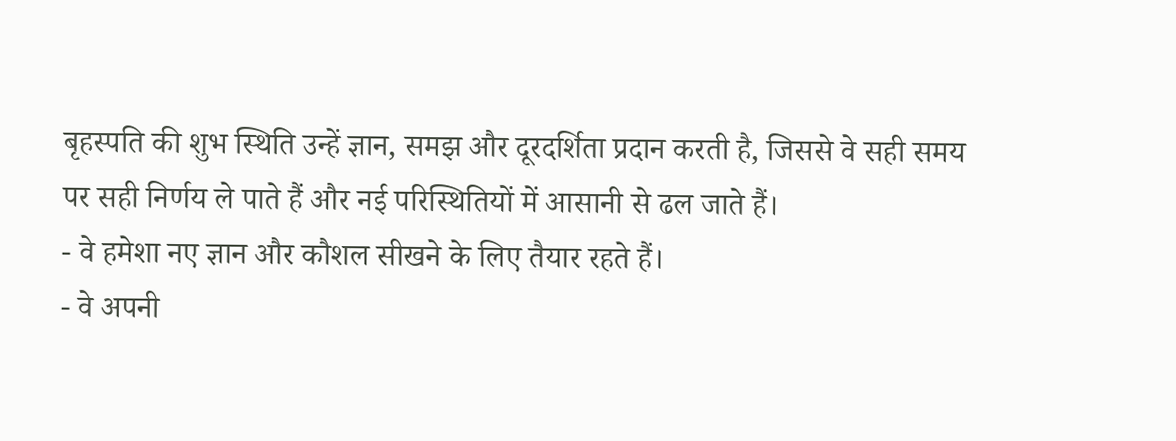बृहस्पति की शुभ स्थिति उन्हें ज्ञान, समझ और दूरदर्शिता प्रदान करती है, जिससे वे सही समय पर सही निर्णय ले पाते हैं और नई परिस्थितियों में आसानी से ढल जाते हैं।
- वे हमेशा नए ज्ञान और कौशल सीखने के लिए तैयार रहते हैं।
- वे अपनी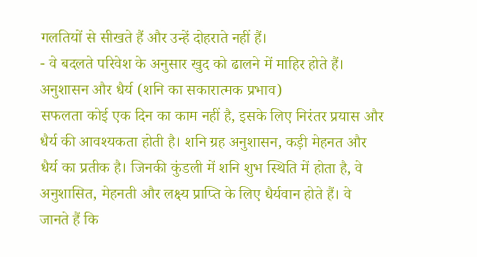गलतियों से सीखते हैं और उन्हें दोहराते नहीं हैं।
- वे बदलते परिवेश के अनुसार खुद को ढालने में माहिर होते हैं।
अनुशासन और धैर्य (शनि का सकारात्मक प्रभाव)
सफलता कोई एक दिन का काम नहीं है, इसके लिए निरंतर प्रयास और धैर्य की आवश्यकता होती है। शनि ग्रह अनुशासन, कड़ी मेहनत और धैर्य का प्रतीक है। जिनकी कुंडली में शनि शुभ स्थिति में होता है, वे अनुशासित, मेहनती और लक्ष्य प्राप्ति के लिए धैर्यवान होते हैं। वे जानते हैं कि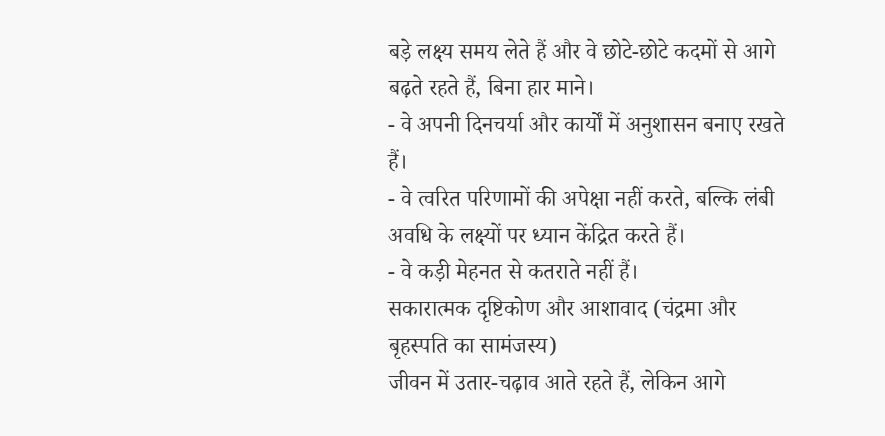बड़े लक्ष्य समय लेते हैं और वे छोटे-छोटे कदमों से आगे बढ़ते रहते हैं, बिना हार माने।
- वे अपनी दिनचर्या और कार्यों में अनुशासन बनाए रखते हैं।
- वे त्वरित परिणामों की अपेक्षा नहीं करते, बल्कि लंबी अवधि के लक्ष्यों पर ध्यान केंद्रित करते हैं।
- वे कड़ी मेहनत से कतराते नहीं हैं।
सकारात्मक दृष्टिकोण और आशावाद (चंद्रमा और बृहस्पति का सामंजस्य)
जीवन में उतार-चढ़ाव आते रहते हैं, लेकिन आगे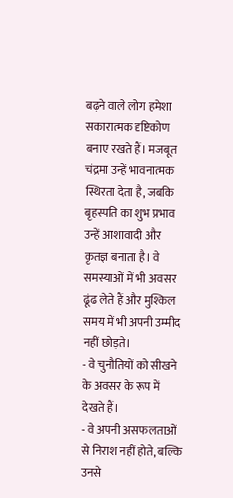बढ़ने वाले लोग हमेशा सकारात्मक दृष्टिकोण बनाए रखते हैं। मजबूत चंद्रमा उन्हें भावनात्मक स्थिरता देता है, जबकि बृहस्पति का शुभ प्रभाव उन्हें आशावादी और कृतज्ञ बनाता है। वे समस्याओं में भी अवसर ढूंढ लेते हैं और मुश्किल समय में भी अपनी उम्मीद नहीं छोड़ते।
- वे चुनौतियों को सीखने के अवसर के रूप में देखते हैं।
- वे अपनी असफलताओं से निराश नहीं होते, बल्कि उनसे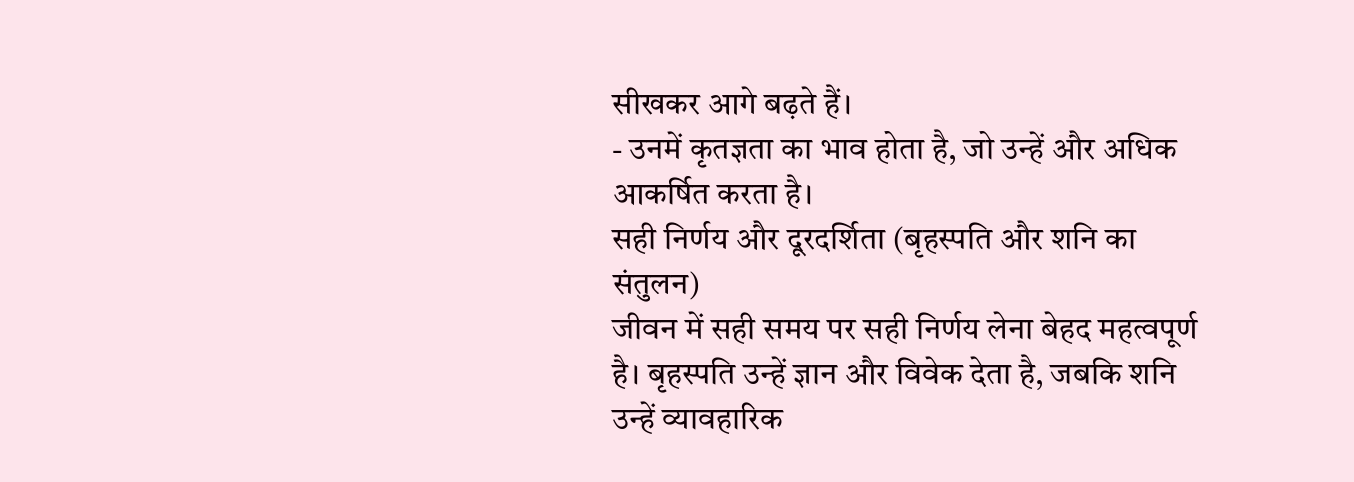सीखकर आगे बढ़ते हैं।
- उनमें कृतज्ञता का भाव होता है, जो उन्हें और अधिक आकर्षित करता है।
सही निर्णय और दूरदर्शिता (बृहस्पति और शनि का संतुलन)
जीवन में सही समय पर सही निर्णय लेना बेहद महत्वपूर्ण है। बृहस्पति उन्हें ज्ञान और विवेक देता है, जबकि शनि उन्हें व्यावहारिक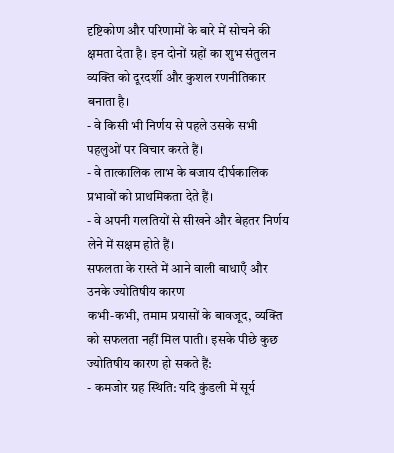दृष्टिकोण और परिणामों के बारे में सोचने की क्षमता देता है। इन दोनों ग्रहों का शुभ संतुलन व्यक्ति को दूरदर्शी और कुशल रणनीतिकार बनाता है।
- वे किसी भी निर्णय से पहले उसके सभी पहलुओं पर विचार करते हैं।
- वे तात्कालिक लाभ के बजाय दीर्घकालिक प्रभावों को प्राथमिकता देते हैं।
- वे अपनी गलतियों से सीखने और बेहतर निर्णय लेने में सक्षम होते हैं।
सफलता के रास्ते में आने वाली बाधाएँ और उनके ज्योतिषीय कारण
कभी-कभी, तमाम प्रयासों के बावजूद, व्यक्ति को सफलता नहीं मिल पाती। इसके पीछे कुछ ज्योतिषीय कारण हो सकते हैं:
- कमजोर ग्रह स्थिति: यदि कुंडली में सूर्य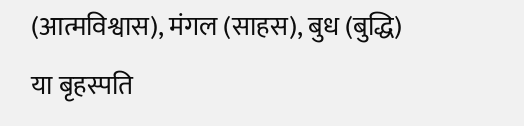(आत्मविश्वास), मंगल (साहस), बुध (बुद्धि) या बृहस्पति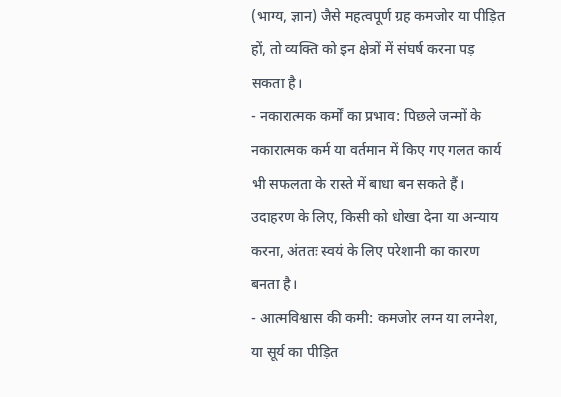(भाग्य, ज्ञान) जैसे महत्वपूर्ण ग्रह कमजोर या पीड़ित हों, तो व्यक्ति को इन क्षेत्रों में संघर्ष करना पड़ सकता है।
- नकारात्मक कर्मों का प्रभाव: पिछले जन्मों के नकारात्मक कर्म या वर्तमान में किए गए गलत कार्य भी सफलता के रास्ते में बाधा बन सकते हैं। उदाहरण के लिए, किसी को धोखा देना या अन्याय करना, अंततः स्वयं के लिए परेशानी का कारण बनता है।
- आत्मविश्वास की कमी: कमजोर लग्न या लग्नेश, या सूर्य का पीड़ित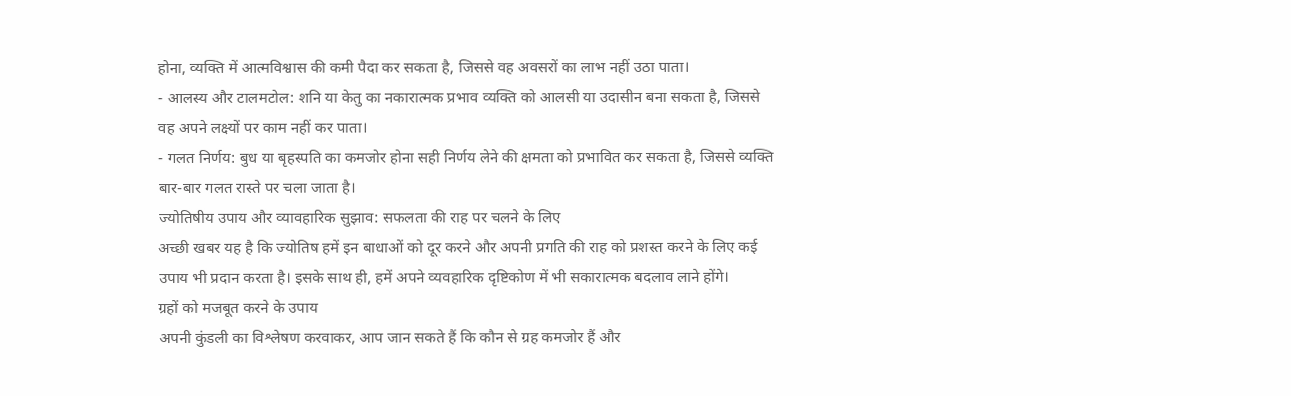होना, व्यक्ति में आत्मविश्वास की कमी पैदा कर सकता है, जिससे वह अवसरों का लाभ नहीं उठा पाता।
- आलस्य और टालमटोल: शनि या केतु का नकारात्मक प्रभाव व्यक्ति को आलसी या उदासीन बना सकता है, जिससे वह अपने लक्ष्यों पर काम नहीं कर पाता।
- गलत निर्णय: बुध या बृहस्पति का कमजोर होना सही निर्णय लेने की क्षमता को प्रभावित कर सकता है, जिससे व्यक्ति बार-बार गलत रास्ते पर चला जाता है।
ज्योतिषीय उपाय और व्यावहारिक सुझाव: सफलता की राह पर चलने के लिए
अच्छी खबर यह है कि ज्योतिष हमें इन बाधाओं को दूर करने और अपनी प्रगति की राह को प्रशस्त करने के लिए कई उपाय भी प्रदान करता है। इसके साथ ही, हमें अपने व्यवहारिक दृष्टिकोण में भी सकारात्मक बदलाव लाने होंगे।
ग्रहों को मजबूत करने के उपाय
अपनी कुंडली का विश्लेषण करवाकर, आप जान सकते हैं कि कौन से ग्रह कमजोर हैं और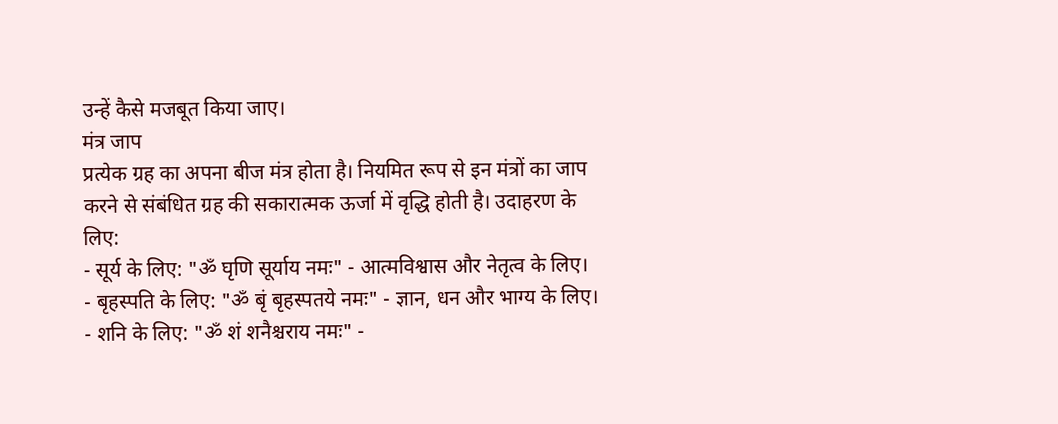उन्हें कैसे मजबूत किया जाए।
मंत्र जाप
प्रत्येक ग्रह का अपना बीज मंत्र होता है। नियमित रूप से इन मंत्रों का जाप करने से संबंधित ग्रह की सकारात्मक ऊर्जा में वृद्धि होती है। उदाहरण के लिए:
- सूर्य के लिए: "ॐ घृणि सूर्याय नमः" - आत्मविश्वास और नेतृत्व के लिए।
- बृहस्पति के लिए: "ॐ बृं बृहस्पतये नमः" - ज्ञान, धन और भाग्य के लिए।
- शनि के लिए: "ॐ शं शनैश्चराय नमः" -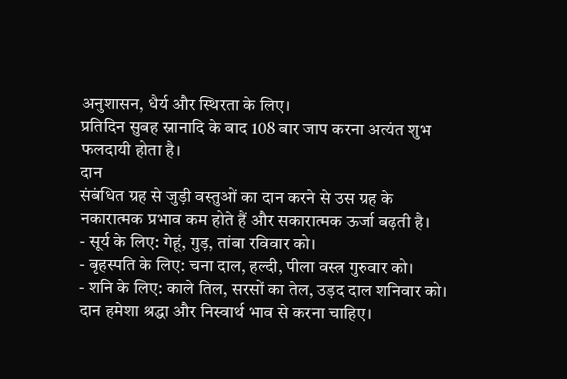अनुशासन, धैर्य और स्थिरता के लिए।
प्रतिदिन सुबह स्नानादि के बाद 108 बार जाप करना अत्यंत शुभ फलदायी होता है।
दान
संबंधित ग्रह से जुड़ी वस्तुओं का दान करने से उस ग्रह के नकारात्मक प्रभाव कम होते हैं और सकारात्मक ऊर्जा बढ़ती है।
- सूर्य के लिए: गेहूं, गुड़, तांबा रविवार को।
- बृहस्पति के लिए: चना दाल, हल्दी, पीला वस्त्र गुरुवार को।
- शनि के लिए: काले तिल, सरसों का तेल, उड़द दाल शनिवार को।
दान हमेशा श्रद्धा और निस्वार्थ भाव से करना चाहिए।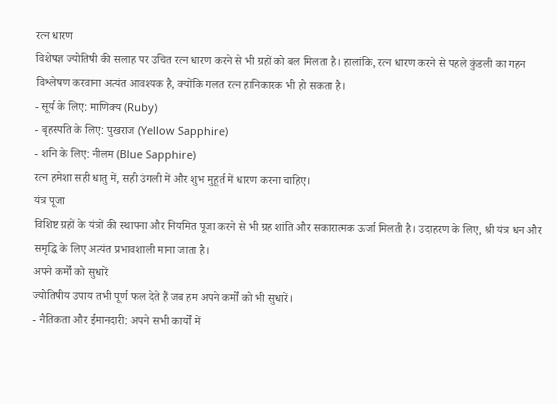रत्न धारण
विशेषज्ञ ज्योतिषी की सलाह पर उचित रत्न धारण करने से भी ग्रहों को बल मिलता है। हालांकि, रत्न धारण करने से पहले कुंडली का गहन विश्लेषण करवाना अत्यंत आवश्यक है, क्योंकि गलत रत्न हानिकारक भी हो सकता है।
- सूर्य के लिए: माणिक्य (Ruby)
- बृहस्पति के लिए: पुखराज (Yellow Sapphire)
- शनि के लिए: नीलम (Blue Sapphire)
रत्न हमेशा सही धातु में, सही उंगली में और शुभ मुहूर्त में धारण करना चाहिए।
यंत्र पूजा
विशिष्ट ग्रहों के यंत्रों की स्थापना और नियमित पूजा करने से भी ग्रह शांति और सकारात्मक ऊर्जा मिलती है। उदाहरण के लिए, श्री यंत्र धन और समृद्धि के लिए अत्यंत प्रभावशाली माना जाता है।
अपने कर्मों को सुधारें
ज्योतिषीय उपाय तभी पूर्ण फल देते हैं जब हम अपने कर्मों को भी सुधारें।
- नैतिकता और ईमानदारी: अपने सभी कार्यों में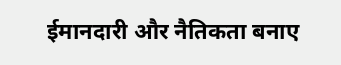ईमानदारी और नैतिकता बनाए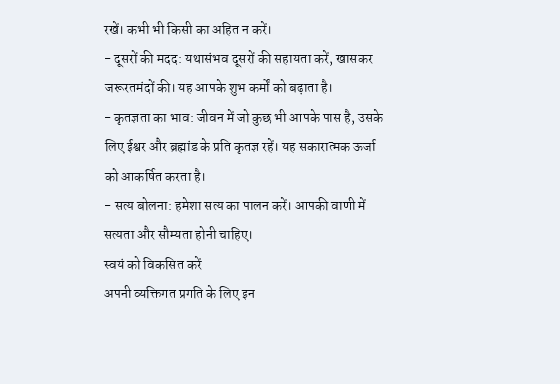रखें। कभी भी किसी का अहित न करें।
- दूसरों की मदद: यथासंभव दूसरों की सहायता करें, खासकर जरूरतमंदों की। यह आपके शुभ कर्मों को बढ़ाता है।
- कृतज्ञता का भाव: जीवन में जो कुछ भी आपके पास है, उसके लिए ईश्वर और ब्रह्मांड के प्रति कृतज्ञ रहें। यह सकारात्मक ऊर्जा को आकर्षित करता है।
- सत्य बोलना: हमेशा सत्य का पालन करें। आपकी वाणी में सत्यता और सौम्यता होनी चाहिए।
स्वयं को विकसित करें
अपनी व्यक्तिगत प्रगति के लिए इन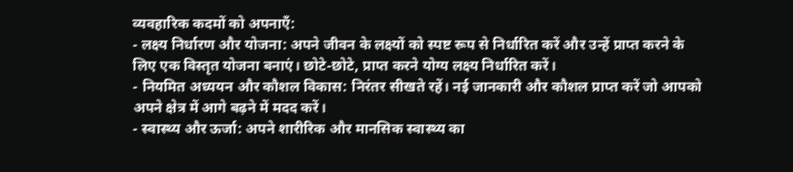व्यवहारिक कदमों को अपनाएँ:
- लक्ष्य निर्धारण और योजना: अपने जीवन के लक्ष्यों को स्पष्ट रूप से निर्धारित करें और उन्हें प्राप्त करने के लिए एक विस्तृत योजना बनाएं। छोटे-छोटे, प्राप्त करने योग्य लक्ष्य निर्धारित करें।
- नियमित अध्ययन और कौशल विकास: निरंतर सीखते रहें। नई जानकारी और कौशल प्राप्त करें जो आपको अपने क्षेत्र में आगे बढ़ने में मदद करें।
- स्वास्थ्य और ऊर्जा: अपने शारीरिक और मानसिक स्वास्थ्य का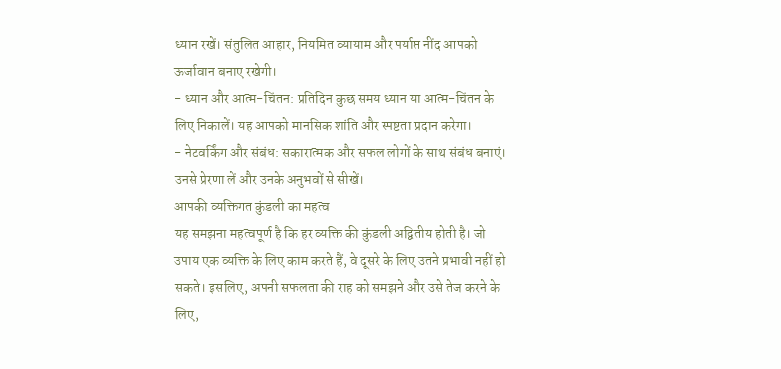ध्यान रखें। संतुलित आहार, नियमित व्यायाम और पर्याप्त नींद आपको ऊर्जावान बनाए रखेगी।
- ध्यान और आत्म-चिंतन: प्रतिदिन कुछ समय ध्यान या आत्म-चिंतन के लिए निकालें। यह आपको मानसिक शांति और स्पष्टता प्रदान करेगा।
- नेटवर्किंग और संबंध: सकारात्मक और सफल लोगों के साथ संबंध बनाएं। उनसे प्रेरणा लें और उनके अनुभवों से सीखें।
आपकी व्यक्तिगत कुंडली का महत्व
यह समझना महत्वपूर्ण है कि हर व्यक्ति की कुंडली अद्वितीय होती है। जो उपाय एक व्यक्ति के लिए काम करते हैं, वे दूसरे के लिए उतने प्रभावी नहीं हो सकते। इसलिए, अपनी सफलता की राह को समझने और उसे तेज करने के लिए,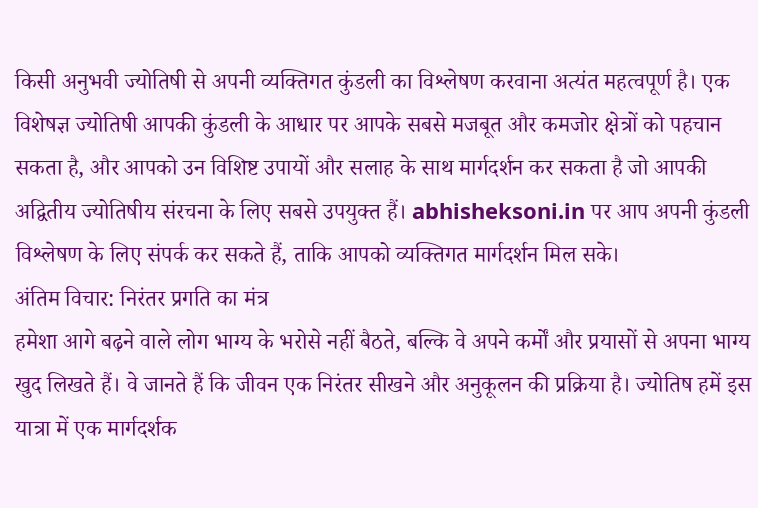किसी अनुभवी ज्योतिषी से अपनी व्यक्तिगत कुंडली का विश्लेषण करवाना अत्यंत महत्वपूर्ण है। एक विशेषज्ञ ज्योतिषी आपकी कुंडली के आधार पर आपके सबसे मजबूत और कमजोर क्षेत्रों को पहचान सकता है, और आपको उन विशिष्ट उपायों और सलाह के साथ मार्गदर्शन कर सकता है जो आपकी अद्वितीय ज्योतिषीय संरचना के लिए सबसे उपयुक्त हैं। abhisheksoni.in पर आप अपनी कुंडली विश्लेषण के लिए संपर्क कर सकते हैं, ताकि आपको व्यक्तिगत मार्गदर्शन मिल सके।
अंतिम विचार: निरंतर प्रगति का मंत्र
हमेशा आगे बढ़ने वाले लोग भाग्य के भरोसे नहीं बैठते, बल्कि वे अपने कर्मों और प्रयासों से अपना भाग्य खुद लिखते हैं। वे जानते हैं कि जीवन एक निरंतर सीखने और अनुकूलन की प्रक्रिया है। ज्योतिष हमें इस यात्रा में एक मार्गदर्शक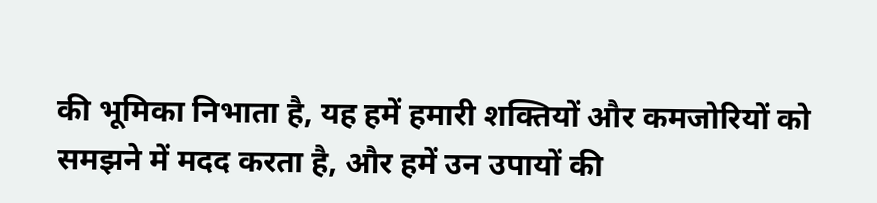की भूमिका निभाता है, यह हमें हमारी शक्तियों और कमजोरियों को समझने में मदद करता है, और हमें उन उपायों की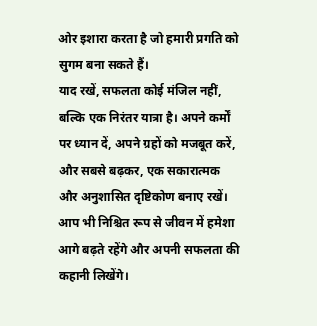ओर इशारा करता है जो हमारी प्रगति को सुगम बना सकते हैं।
याद रखें, सफलता कोई मंजिल नहीं, बल्कि एक निरंतर यात्रा है। अपने कर्मों पर ध्यान दें, अपने ग्रहों को मजबूत करें, और सबसे बढ़कर, एक सकारात्मक और अनुशासित दृष्टिकोण बनाए रखें। आप भी निश्चित रूप से जीवन में हमेशा आगे बढ़ते रहेंगे और अपनी सफलता की कहानी लिखेंगे।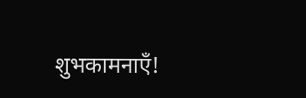शुभकामनाएँ!